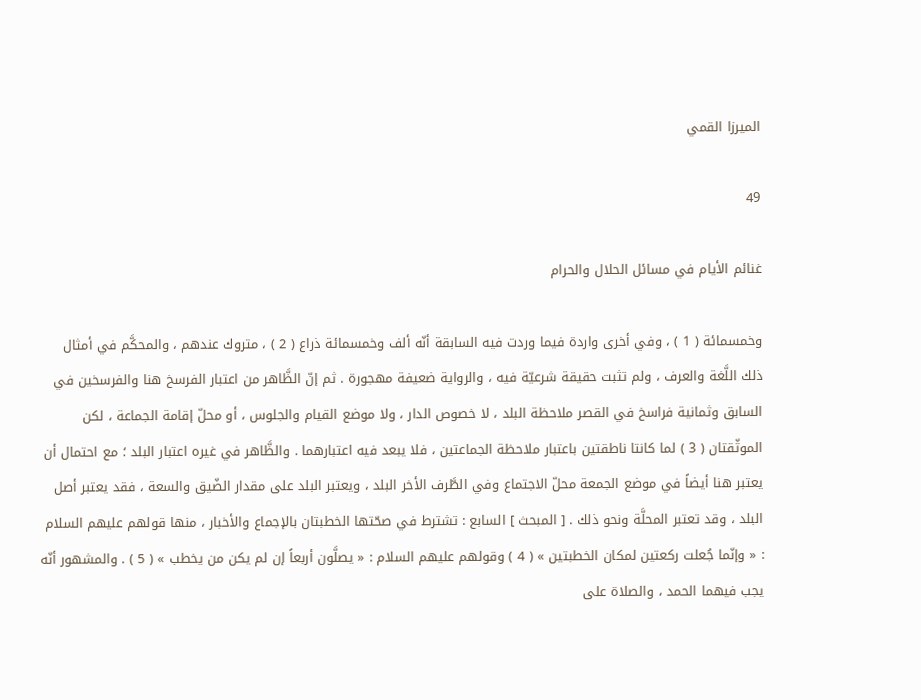الميرزا القمي

49

غنائم الأيام في مسائل الحلال والحرام

وخمسمائة ( 1 ) ، وفي أخرى واردة فيما وردت فيه السابقة أنّه ألف وخمسمائة ذراع ( 2 ) ، متروك عندهم ، والمحكَّم في أمثال ذلك اللَّغة والعرف ، ولم تثبت حقيقة شرعيّة فيه ، والرواية ضعيفة مهجورة . ثم إنّ الظَّاهر من اعتبار الفرسخ هنا والفرسخين في السابق وثمانية فراسخ في القصر ملاحظة البلد ، لا خصوص الدار ، ولا موضع القيام والجلوس ، أو محلّ إقامة الجماعة ، لكن الموثّقتان ( 3 ) لما كانتا ناطقتين باعتبار ملاحظة الجماعتين ، فلا يبعد فيه اعتبارهما . والظَّاهر في غيره اعتبار البلد ؛ مع احتمال أن يعتبر هنا أيضاً في موضع الجمعة محلّ الاجتماع وفي الطَّرف الأخر البلد ، ويعتبر البلد على مقدار الضّيق والسعة ، فقد يعتبر أصل البلد ، وقد تعتبر المحلَّة ونحو ذلك . [ المبحث ] السابع : تشترط في صحّتها الخطبتان بالإجماع والأخبار ، منها قولهم عليهم السلام : « وإنّما جُعلت ركعتين لمكان الخطبتين » ( 4 ) وقولهم عليهم السلام : « يصلَّون أربعاً إن لم يكن من يخطب » ( 5 ) . والمشهور أنّه يجب فيهما الحمد ، والصلاة على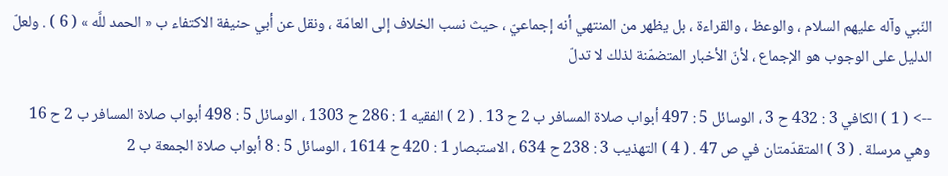النّبي وآله عليهم السلام ، والوعظ ، والقراءة ، بل يظهر من المنتهي أنه إجماعيّ ، حيث نسب الخلاف إلى العامّة ، ونقل عن أبي حنيفة الاكتفاء ب « الحمد للَّه » ( 6 ) . ولعلّ الدليل على الوجوب هو الإجماع ، لأنّ الأخبار المتضمّنة لذلك لا تدلّ

--> ( 1 ) الكافي 3 : 432 ح 3 ، الوسائل 5 : 497 أبواب صلاة المسافر ب 2 ح 13 . ( 2 ) الفقيه 1 : 286 ح 1303 ، الوسائل 5 : 498 أبواب صلاة المسافر ب 2 ح 16 وهي مرسلة . ( 3 ) المتقدّمتان في ص 47 . ( 4 ) التهذيب 3 : 238 ح 634 ، الاستبصار 1 : 420 ح 1614 ، الوسائل 5 : 8 أبواب صلاة الجمعة ب 2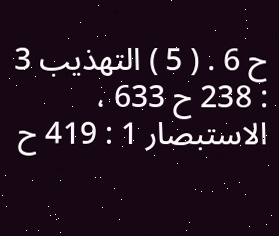ح 6 . ( 5 ) التهذيب 3 : 238 ح 633 ، الاستبصار 1 : 419 ح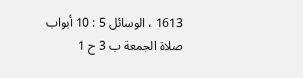1613 ، الوسائل 5 : 10 أبواب صلاة الجمعة ب 3 ح 1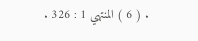. ( 6 ) المنتهي 1 : 326 .